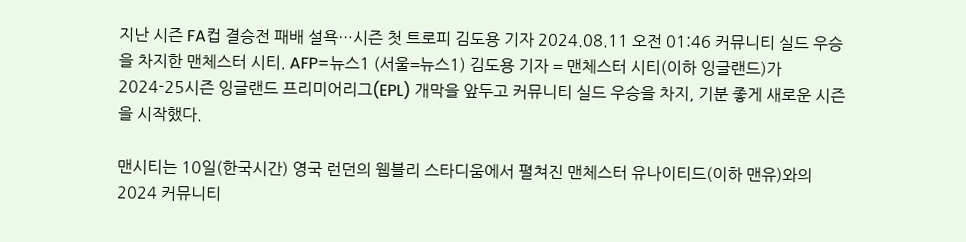지난 시즌 FA컵 결승전 패배 설욕…시즌 첫 트로피 김도용 기자 2024.08.11 오전 01:46 커뮤니티 실드 우승을 차지한 맨체스터 시티. AFP=뉴스1 (서울=뉴스1) 김도용 기자 = 맨체스터 시티(이하 잉글랜드)가 2024-25시즌 잉글랜드 프리미어리그(EPL) 개막을 앞두고 커뮤니티 실드 우승을 차지, 기분 좋게 새로운 시즌을 시작했다.

맨시티는 10일(한국시간) 영국 런던의 웸블리 스타디움에서 펼쳐진 맨체스터 유나이티드(이하 맨유)와의 2024 커뮤니티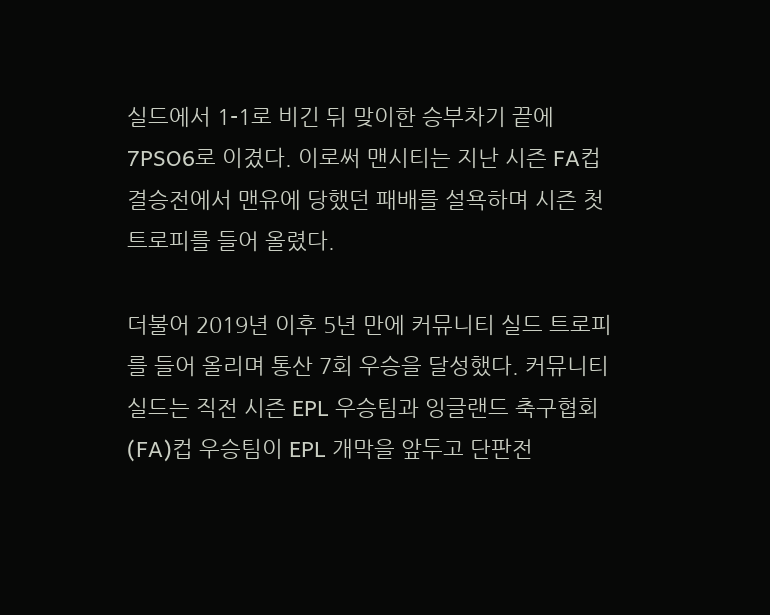실드에서 1-1로 비긴 뒤 맞이한 승부차기 끝에 7PSO6로 이겼다. 이로써 맨시티는 지난 시즌 FA컵 결승전에서 맨유에 당했던 패배를 설욕하며 시즌 첫 트로피를 들어 올렸다.

더불어 2019년 이후 5년 만에 커뮤니티 실드 트로피를 들어 올리며 통산 7회 우승을 달성했다. 커뮤니티 실드는 직전 시즌 EPL 우승팀과 잉글랜드 축구협회(FA)컵 우승팀이 EPL 개막을 앞두고 단판전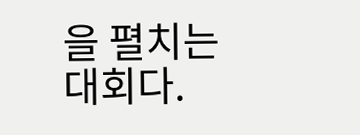을 펼치는 대회다.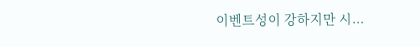이벤트성이 강하지만 시...